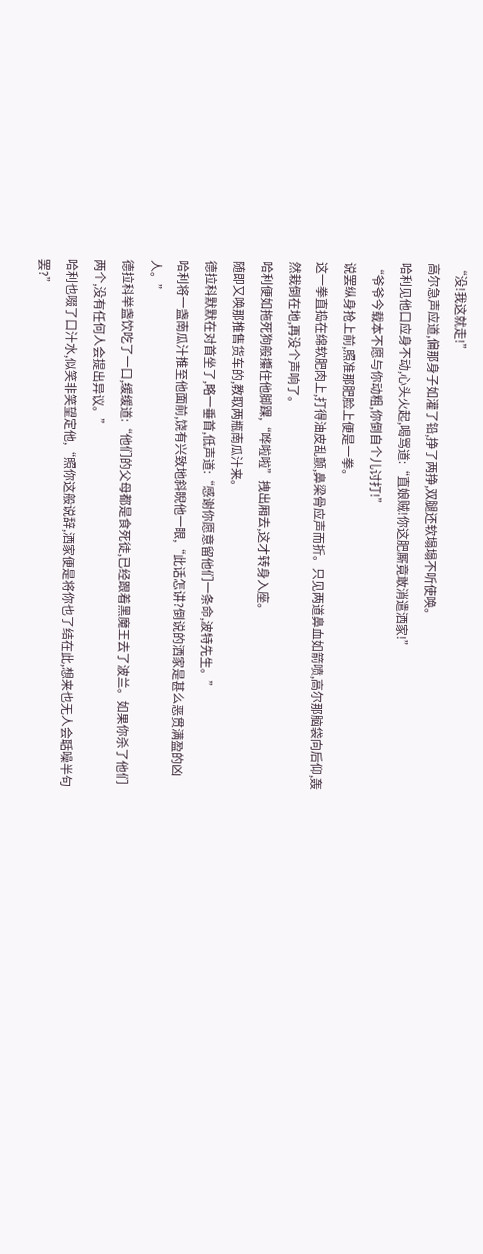“没!我这就走!”
高尔急声应道,偏那身子如灌了铅,挣了两挣,双腿还软塌塌不听使唤。
哈利见他口应身不动,心头火起,喝骂道:“直娘贼!你这肥厮竟敢消遣洒家!”
“爷爷今载本不愿与你动粗,你倒自个儿讨打!”
说罢纵身抢上前,照准那肥脸上便是一拳。
这一拳直捣在绵软肥肉上,打得油皮乱颤,鼻梁骨应声而折。只见两道鼻血如箭喷,高尔那脑袋向后仰,轰然栽倒在地,再没个声响了。
哈利便如拖死狗般攥住他脚踝,“哗啦啦”拽出厢去,这才转身入座。
随即又唤那推售货车的,教取两瓶南瓜汁来。
德拉科默默在对首坐了,略一垂首,低声道:“感谢你愿意留他们一条命,波特先生。”
哈利将一盏南瓜汁推至他面前,饶有兴致地斜睨他一眼,“此话怎讲?倒说的洒家是甚么恶贯满盈的凶人。”
德拉科举盏饮吃了一口,缓缓道:“他们的父母都是食死徒,已经跟着黑魔王去了波兰。如果你杀了他们两个,没有任何人会提出异议。”
哈利也啜了口汁水,似笑非笑望定他,“照你这般说辞,洒家便是将你也了结在此,想来也无人会聒噪半句罢?”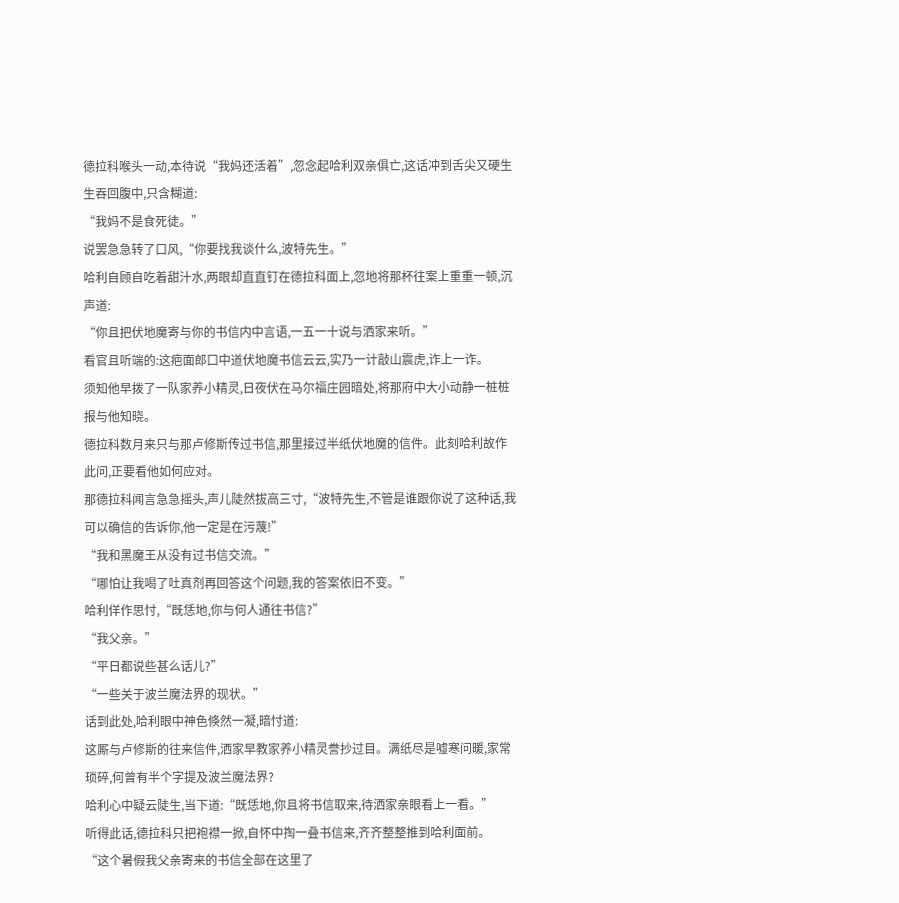德拉科喉头一动,本待说“我妈还活着”,忽念起哈利双亲俱亡,这话冲到舌尖又硬生生吞回腹中,只含糊道:
“我妈不是食死徒。”
说罢急急转了口风,“你要找我谈什么,波特先生。”
哈利自顾自吃着甜汁水,两眼却直直钉在德拉科面上,忽地将那杯往案上重重一顿,沉声道:
“你且把伏地魔寄与你的书信内中言语,一五一十说与洒家来听。”
看官且听端的:这疤面郎口中道伏地魔书信云云,实乃一计敲山震虎,诈上一诈。
须知他早拨了一队家养小精灵,日夜伏在马尔福庄园暗处,将那府中大小动静一桩桩报与他知晓。
德拉科数月来只与那卢修斯传过书信,那里接过半纸伏地魔的信件。此刻哈利故作此问,正要看他如何应对。
那德拉科闻言急急摇头,声儿陡然拔高三寸,“波特先生,不管是谁跟你说了这种话,我可以确信的告诉你,他一定是在污蔑!”
“我和黑魔王从没有过书信交流。”
“哪怕让我喝了吐真剂再回答这个问题,我的答案依旧不变。”
哈利佯作思忖,“既恁地,你与何人通往书信?”
“我父亲。”
“平日都说些甚么话儿?”
“一些关于波兰魔法界的现状。”
话到此处,哈利眼中神色倏然一凝,暗忖道:
这厮与卢修斯的往来信件,洒家早教家养小精灵誊抄过目。满纸尽是嘘寒问暖,家常琐碎,何曾有半个字提及波兰魔法界?
哈利心中疑云陡生,当下道:“既恁地,你且将书信取来,待洒家亲眼看上一看。”
听得此话,德拉科只把袍襟一掀,自怀中掏一叠书信来,齐齐整整推到哈利面前。
“这个暑假我父亲寄来的书信全部在这里了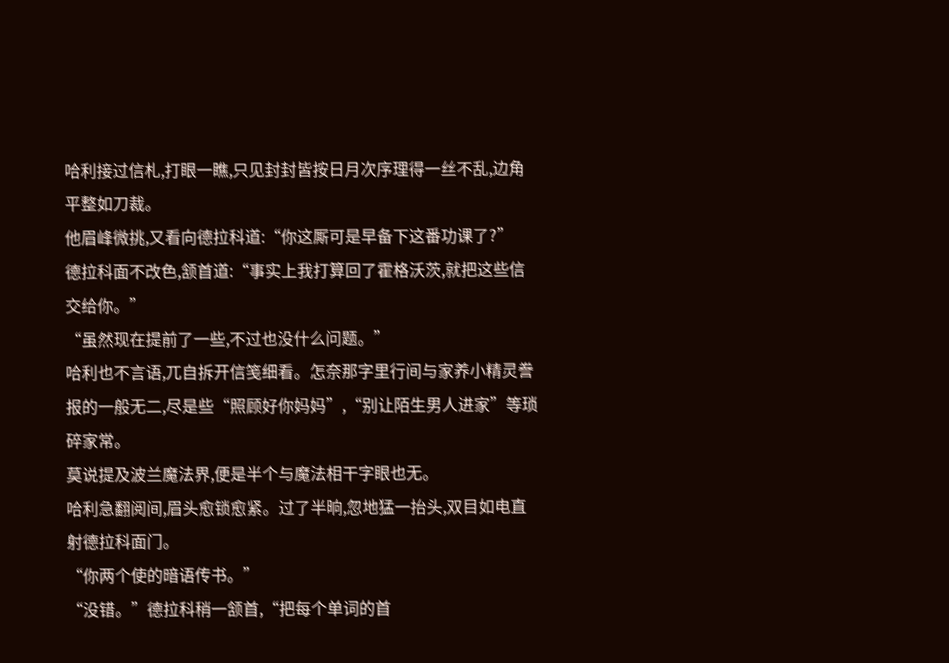哈利接过信札,打眼一瞧,只见封封皆按日月次序理得一丝不乱,边角平整如刀裁。
他眉峰微挑,又看向德拉科道:“你这厮可是早备下这番功课了?”
德拉科面不改色,颔首道:“事实上我打算回了霍格沃茨,就把这些信交给你。”
“虽然现在提前了一些,不过也没什么问题。”
哈利也不言语,兀自拆开信笺细看。怎奈那字里行间与家养小精灵誊报的一般无二,尽是些“照顾好你妈妈”,“别让陌生男人进家”等琐碎家常。
莫说提及波兰魔法界,便是半个与魔法相干字眼也无。
哈利急翻阅间,眉头愈锁愈紧。过了半晌,忽地猛一抬头,双目如电直射德拉科面门。
“你两个使的暗语传书。”
“没错。”德拉科稍一颔首,“把每个单词的首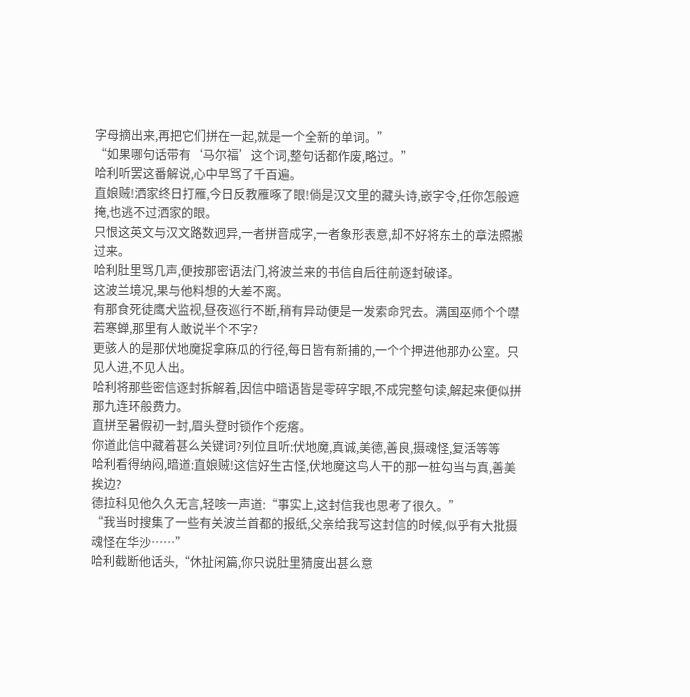字母摘出来,再把它们拼在一起,就是一个全新的单词。”
“如果哪句话带有‘马尔福’这个词,整句话都作废,略过。”
哈利听罢这番解说,心中早骂了千百遍。
直娘贼!洒家终日打雁,今日反教雁啄了眼!倘是汉文里的藏头诗,嵌字令,任你怎般遮掩,也逃不过洒家的眼。
只恨这英文与汉文路数迥异,一者拼音成字,一者象形表意,却不好将东土的章法照搬过来。
哈利肚里骂几声,便按那密语法门,将波兰来的书信自后往前逐封破译。
这波兰境况,果与他料想的大差不离。
有那食死徒鹰犬监视,昼夜巡行不断,稍有异动便是一发索命咒去。满国巫师个个噤若寒蝉,那里有人敢说半个不字?
更骇人的是那伏地魔捉拿麻瓜的行径,每日皆有新捕的,一个个押进他那办公室。只见人进,不见人出。
哈利将那些密信逐封拆解着,因信中暗语皆是零碎字眼,不成完整句读,解起来便似拼那九连环般费力。
直拼至暑假初一封,眉头登时锁作个疙瘩。
你道此信中藏着甚么关键词?列位且听:伏地魔,真诚,美德,善良,摄魂怪,复活等等
哈利看得纳闷,暗道:直娘贼!这信好生古怪,伏地魔这鸟人干的那一桩勾当与真,善美挨边?
德拉科见他久久无言,轻咳一声道:“事实上,这封信我也思考了很久。”
“我当时搜集了一些有关波兰首都的报纸,父亲给我写这封信的时候,似乎有大批摄魂怪在华沙……”
哈利截断他话头,“休扯闲篇,你只说肚里猜度出甚么意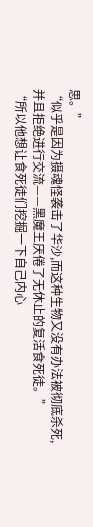思。”
“似乎是因为摄魂怪袭击了华沙,而这种生物又没有办法被彻底杀死,并且拒绝进行交流——黑魔王厌倦了无休止的复活食死徒。”
“所以他想让食死徒们挖掘一下自己内心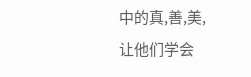中的真,善,美,让他们学会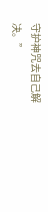守护神咒去自己解决。”